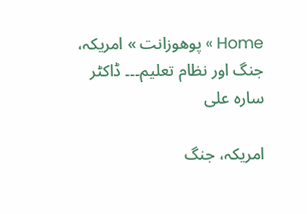Home » پوھوزانت » امریکہ، جنگ اور نظام تعلیم۔۔۔ ڈاکٹر سارہ علی

امریکہ، جنگ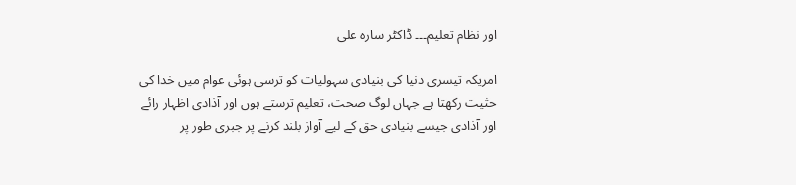اور نظام تعلیم۔۔۔ ڈاکٹر سارہ علی

امریکہ تیسری دنیا کی بنیادی سہولیات کو ترسی ہوئی عوام میں خدا کی حثیت رکھتا ہے جہاں لوگ صحت، تعلیم ترستے ہوں اور آذادی اظہار رائے اور آذادی جیسے بنیادی حق کے لیے آواز بلند کرنے پر جبری طور پر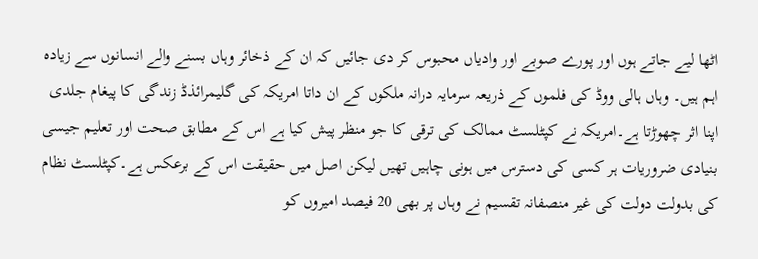اٹھا لیے جاتے ہوں اور پورے صوبے اور وادیاں محبوس کر دی جائیں کہ ان کے ذخائر وہاں بسنے والے انسانوں سے زیادہ اہم ہیں۔ وہاں ہالی ووڈ کی فلموں کے ذریعہ سرمایہ درانہ ملکوں کے ان داتا امریکہ کی گلیمرائذڈ زندگی کا پیغام جلدی اپنا اثر چھوڑتا ہے۔امریکہ نے کپٹلسٹ ممالک کی ترقی کا جو منظر پیش کیا ہے اس کے مطابق صحت اور تعلیم جیسی بنیادی ضروریات ہر کسی کی دسترس میں ہونی چاہیں تھیں لیکن اصل میں حقیقت اس کے برعکس ہے۔کپٹلسٹ نظام کی بدولت دولت کی غیر منصفانہ تقسیم نے وہاں پر بھی 20 فیصد امیروں کو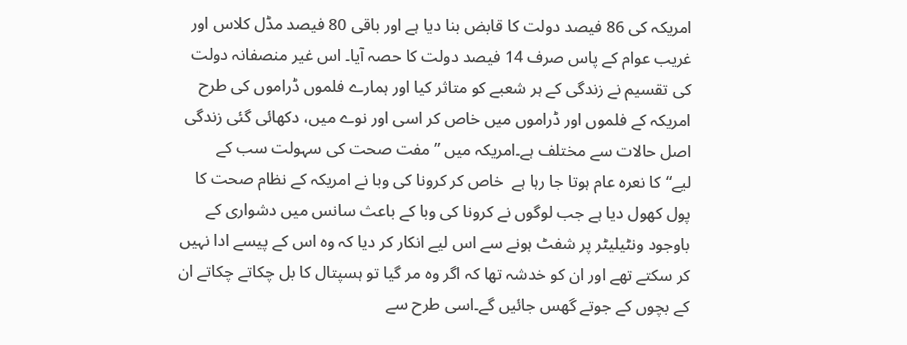امریکہ کی 86 فیصد دولت کا قابض بنا دیا ہے اور باقی 80 فیصد مڈل کلاس اور غریب عوام کے پاس صرف 14 فیصد دولت کا حصہ آیا۔ اس غیر منصفانہ دولت کی تقسیم نے زندگی کے ہر شعبے کو متاثر کیا اور ہمارے فلموں ڈراموں کی طرح امریکہ کے فلموں اور ڈراموں میں خاص کر اسی اور نوے میں، دکھائی گئی زندگی اصل حالات سے مختلف ہے۔امریکہ میں ”مفت صحت کی سہولت سب کے لیے“کا نعرہ عام ہوتا جا رہا ہے  خاص کر کرونا کی وبا نے امریکہ کے نظام صحت کا پول کھول دیا ہے جب لوگوں نے کرونا کی وبا کے باعث سانس میں دشواری کے باوجود ونٹیلیٹر پر شفٹ ہونے سے اس لیے انکار کر دیا کہ وہ اس کے پیسے ادا نہیں کر سکتے تھے اور ان کو خدشہ تھا کہ اگر وہ مر گیا تو ہسپتال کا بل چکاتے چکاتے ان کے بچوں کے جوتے گھس جائیں گے۔اسی طرح سے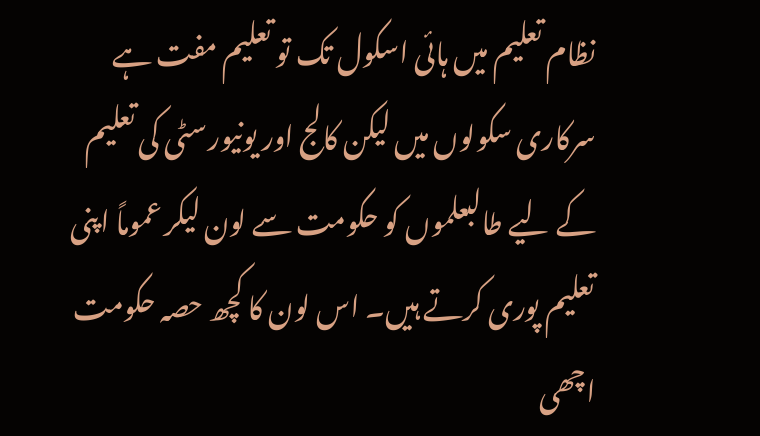نظام تعلیم میں ہائی اسکول تک تو تعلیم مفت ہے سرکاری سکولوں میں لیکن کالج اور یونیورسٹی کی تعلیم کے لیے طالبعلموں کو حکومت سے لون لیکر عموماً اپنی تعلیم پوری کرتے ہیں۔ اس لون کا کچھ حصہ حکومت اچھی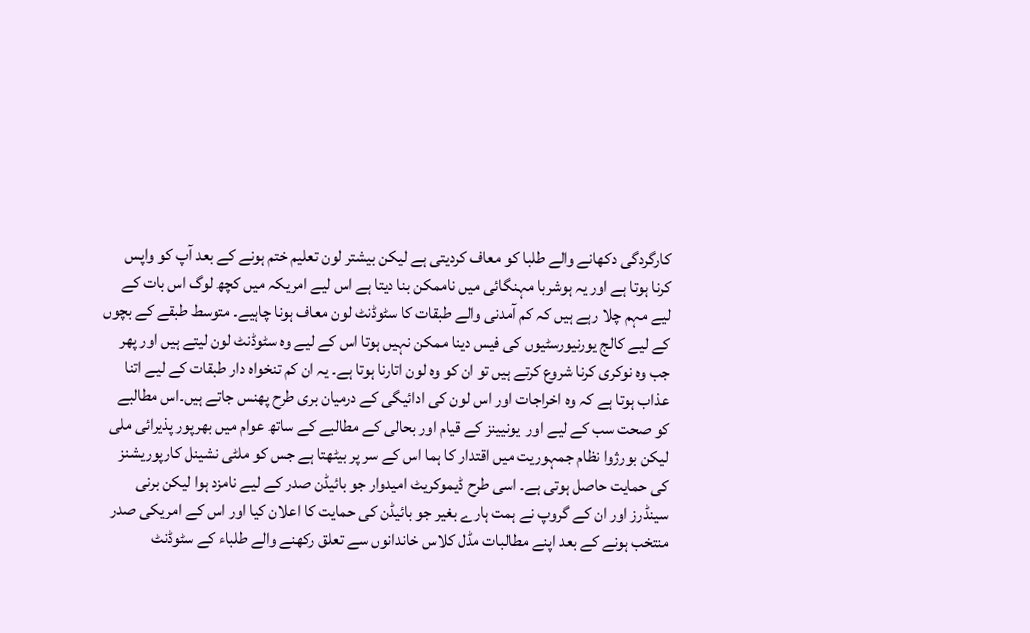کارگردگی دکھانے والے طلبا کو معاف کردیتی ہے لیکن بیشتر لون تعلیم ختم ہونے کے بعد آپ کو واپس کرنا ہوتا ہے اور یہ ہوشربا مہنگائی میں ناممکن بنا دیتا ہے اس لیے امریکہ میں کچھ لوگ اس بات کے لیے مہم چلا رہے ہیں کہ کم آمدنی والے طبقات کا سٹوڈنٹ لون معاف ہونا چاہیے۔ متوسط طبقے کے بچوں کے لیے کالج یورنیورسٹیوں کی فیس دینا ممکن نہیں ہوتا اس کے لیے وہ سٹوڈنٹ لون لیتے ہیں اور پھر جب وہ نوکری کرنا شروع کرتے ہیں تو ان کو وہ لون اتارنا ہوتا ہے۔ یہ ان کم تنخواہ دار طبقات کے لیے اتنا عذاب ہوتا ہے کہ وہ اخراجات اور اس لون کی ادائیگی کے درمیان بری طرح پھنس جاتے ہیں۔اس مطالبے کو صحت سب کے لیے اور  یونیینز کے قیام اور بحالی کے مطالبے کے ساتھ عوام میں بھرپور پذیرائی ملی لیکن بورژوا نظام جمہوریت میں اقتدار کا ہما اس کے سر پر بیٹھتا ہے جس کو ملٹی نشینل کارپوریشنز کی حمایت حاصل ہوتی ہے۔ اسی طرح ڈیموکریٹ امیدوار جو بائیڈن صدر کے لیے نامزد ہوا لیکن برنی سینڈرز اور ان کے گروپ نے ہمت ہارے بغیر جو بائیڈن کی حمایت کا اعلان کیا اور اس کے امریکی صدر منتخب ہونے کے بعد اپنے مطالبات مڈل کلاس خاندانوں سے تعلق رکھنے والے طلباء کے سٹوڈنٹ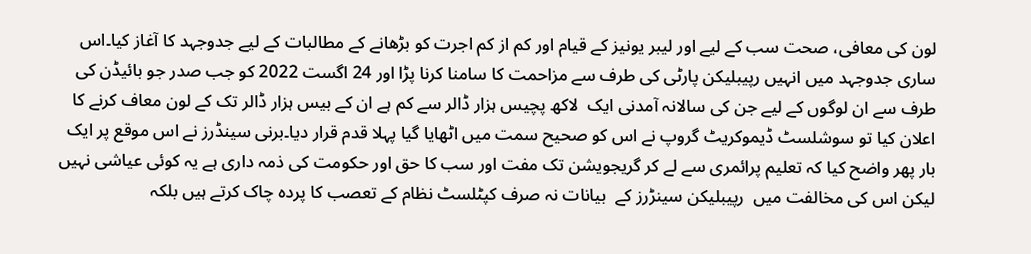لون کی معافی، صحت سب کے لیے اور لیبر یونیز کے قیام اور کم از کم اجرت کو بڑھانے کے مطالبات کے لیے جدوجہد کا آغاز کیا۔اس ساری جدوجہد میں انہیں رپیبلیکن پارٹی کی طرف سے مزاحمت کا سامنا کرنا پڑا اور 24 اگست 2022 کو جب صدر جو بائیڈن کی طرف سے ان لوگوں کے لیے جن کی سالانہ آمدنی ایک  لاکھ پچیس ہزار ڈالر سے کم ہے ان کے بیس ہزار ڈالر تک کے لون معاف کرنے کا اعلان کیا تو سوشلسٹ ڈیموکریٹ گروپ نے اس کو صحیح سمت میں اٹھایا گیا پہلا قدم قرار دیا۔برنی سینڈرز نے اس موقع پر ایک بار پھر واضح کیا کہ تعلیم پرائمری سے لے کر گریجویشن تک مفت اور سب کا حق اور حکومت کی ذمہ داری ہے یہ کوئی عیاشی نہیں لیکن اس کی مخالفت میں  رپیبلیکن سینڑرز کے  بیانات نہ صرف کپٹلسٹ نظام کے تعصب کا پردہ چاک کرتے ہیں بلکہ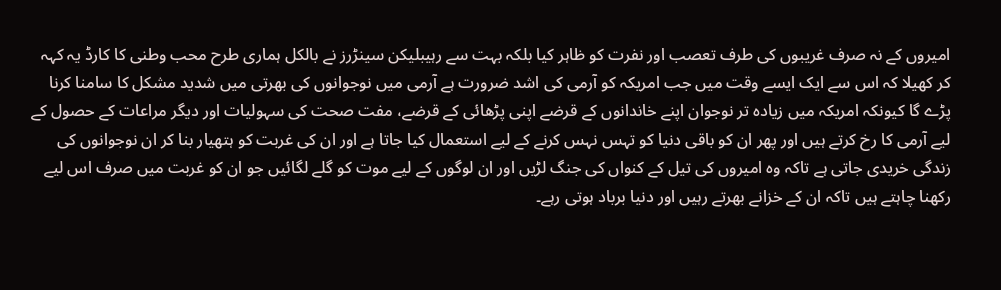امیروں کے نہ صرف غریبوں کی طرف تعصب اور نفرت کو ظاہر کیا بلکہ بہت سے رہیبلیکن سینڑرز نے بالکل ہماری طرح محب وطنی کا کارڈ یہ کہہ کر کھیلا کہ اس سے ایک ایسے وقت میں جب امریکہ کو آرمی کی اشد ضرورت ہے آرمی میں نوجوانوں کی بھرتی میں شدید مشکل کا سامنا کرنا پڑے گا کیونکہ امریکہ میں زیادہ تر نوجوان اپنے خاندانوں کے قرضے اپنی پڑھائی کے قرضے، مفت صحت کی سہولیات اور دیگر مراعات کے حصول کے لیے آرمی کا رخ کرتے ہیں اور پھر ان کو باقی دنیا کو تہس نہس کرنے کے لیے استعمال کیا جاتا ہے اور ان کی غربت کو ہتھیار بنا کر ان نوجوانوں کی زندگی خریدی جاتی ہے تاکہ وہ امیروں کی تیل کے کنواں کی جنگ لڑیں اور ان لوگوں کے لیے موت کو گلے لگائیں جو ان کو غربت میں صرف اس لیے رکھنا چاہتے ہیں تاکہ ان کے خزانے بھرتے رہیں اور دنیا برباد ہوتی رہے۔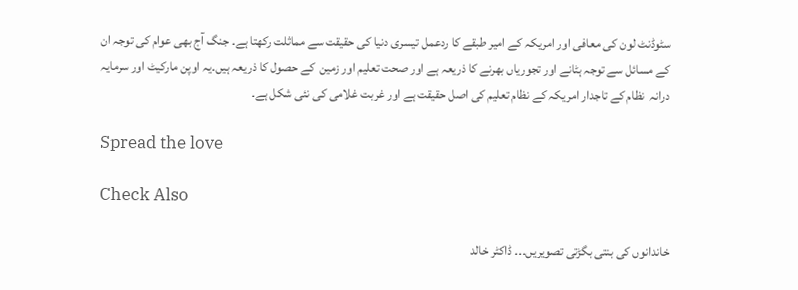سٹوڈنٹ لون کی معافی اور امریکہ کے امیر طبقے کا ردعمل تیسری دنیا کی حقیقت سے مماثلت رکھتا ہے۔ جنگ آج بھی عوام کی توجہ ان کے مسائل سے توجہ ہٹانے اور تجوریاں بھرنے کا ذریعہ ہے اور صحت تعلیم اور زمین  کے حصول کا ذریعہ ہیں۔یہ اوپن مارکیٹ اور سرمایہ درانہ  نظام کے تاجدار امریکہ کے نظام تعلیم کی اصل حقیقت ہے اور غربت غلامی کی نئی شکل ہے۔

Spread the love

Check Also

خاندانوں کی بنتی بگڑتی تصویریں۔۔۔ ڈاکٹر خالد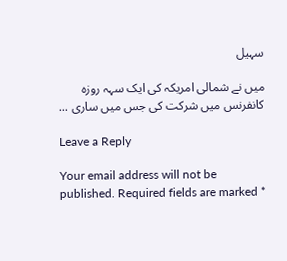سہیل

میں نے شمالی امریکہ کی ایک سہہ روزہ کانفرنس میں شرکت کی جس میں ساری ...

Leave a Reply

Your email address will not be published. Required fields are marked *